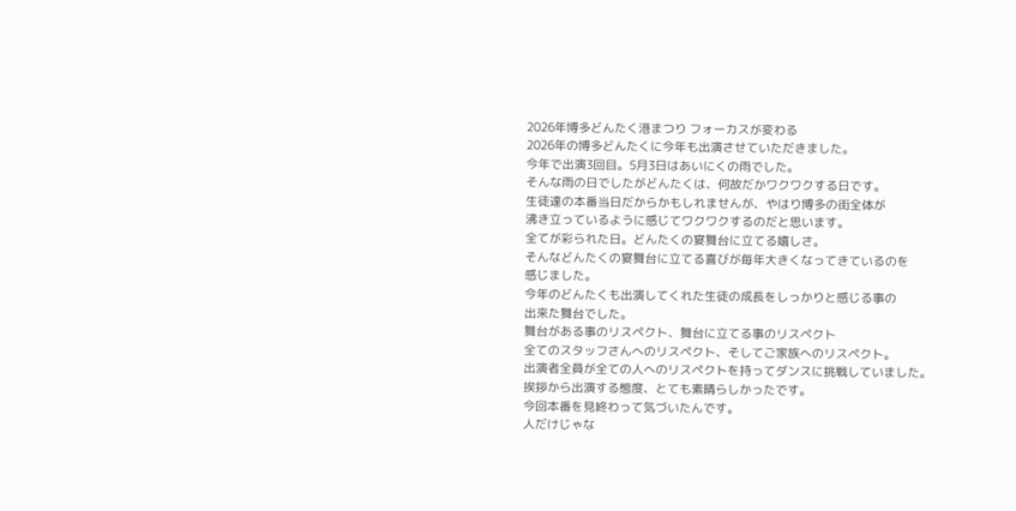2026年博多どんたく港まつり フォーカスが変わる
2026年の博多どんたくに今年も出演させていただきました。
今年で出演3回目。5月3日はあいにくの雨でした。
そんな雨の日でしたがどんたくは、何故だかワクワクする日です。
生徒達の本番当日だからかもしれませんが、やはり博多の街全体が
沸き立っているように感じてワクワクするのだと思います。
全てが彩られた日。どんたくの宴舞台に立てる嬉しさ。
そんなどんたくの宴舞台に立てる喜びが毎年大きくなってきているのを
感じました。
今年のどんたくも出演してくれた生徒の成長をしっかりと感じる事の
出来た舞台でした。
舞台がある事のリスペクト、舞台に立てる事のリスペクト
全てのスタッフさんへのリスペクト、そしてご家族へのリスペクト。
出演者全員が全ての人へのリスペクトを持ってダンスに挑戦していました。
挨拶から出演する態度、とても素晴らしかったです。
今回本番を見終わって気づいたんです。
人だけじゃな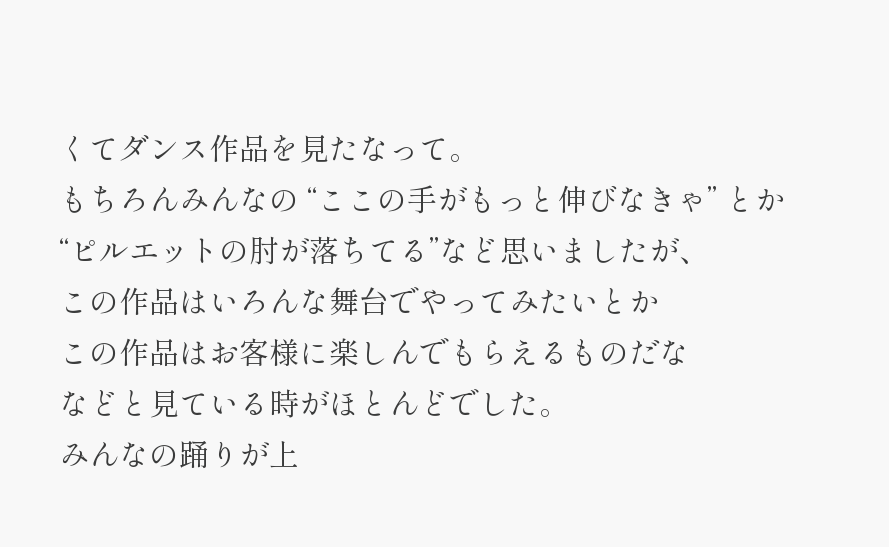くてダンス作品を見たなって。
もちろんみんなの “ここの手がもっと伸びなきゃ” とか
“ピルエットの肘が落ちてる”など思いましたが、
この作品はいろんな舞台でやってみたいとか
この作品はお客様に楽しんでもらえるものだな
などと見ている時がほとんどでした。
みんなの踊りが上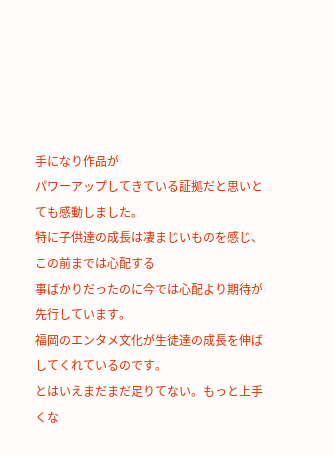手になり作品が
パワーアップしてきている証拠だと思いとても感動しました。
特に子供達の成長は凄まじいものを感じ、この前までは心配する
事ばかりだったのに今では心配より期待が先行しています。
福岡のエンタメ文化が生徒達の成長を伸ばしてくれているのです。
とはいえまだまだ足りてない。もっと上手くな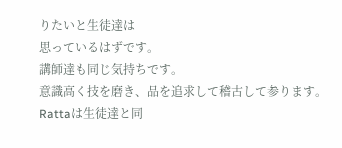りたいと生徒達は
思っているはずです。
講師達も同じ気持ちです。
意識高く技を磨き、品を追求して稽古して参ります。
Rattaは生徒達と同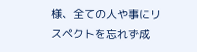様、全ての人や事にリスペクトを忘れず成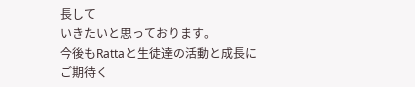長して
いきたいと思っております。
今後もRattaと生徒達の活動と成長にご期待く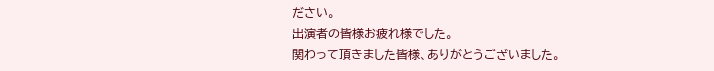ださい。
出演者の皆様お疲れ様でした。
関わって頂きました皆様、ありがとうございました。